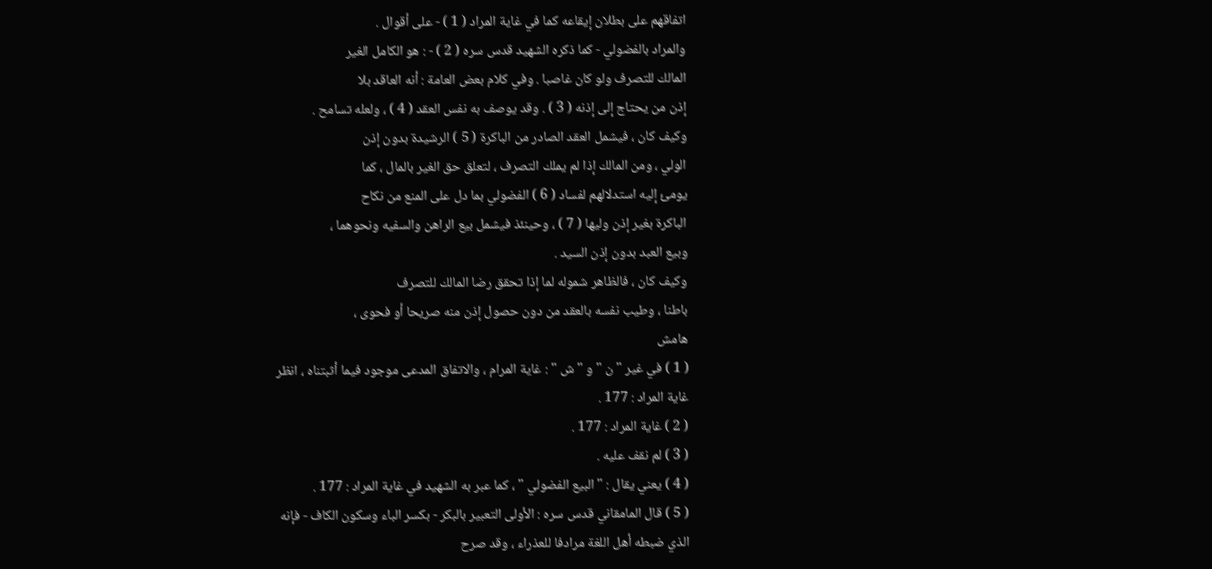اتفاقهم على بطلان إيقاعه كما في غاية المراد ( 1 ) - على أقوال .
والمراد بالفضولي - كما ذكره الشهيد قدس سره ( 2 ) - : هو الكامل الغير
المالك للتصرف ولو كان غاصبا . وفي كلام بعض العامة : أنه العاقد بلا
إذن من يحتاج إلى إذنه ( 3 ) . وقد يوصف به نفس العقد ( 4 ) ، ولعله تسامح .
وكيف كان ، فيشمل العقد الصادر من الباكرة ( 5 ) الرشيدة بدون إذن
الولي ، ومن المالك إذا لم يملك التصرف ، لتعلق حق الغير بالمال ، كما
يومئ إليه استدلالهم لفساد ( 6 ) الفضولي بما دل على المنع من نكاح
الباكرة بغير إذن وليها ( 7 ) ، وحينئذ فيشمل بيع الراهن والسفيه ونحوهما ،
وبيع العبد بدون إذن السيد .
وكيف كان ، فالظاهر شموله لما إذا تحقق رضا المالك للتصرف
باطنا ، وطيب نفسه بالعقد من دون حصول إذن منه صريحا أو فحوى ،
هامش
( 1 ) في غير " ن " و " ش " : غاية المرام ، والاتفاق المدعى موجود فيما أثبتناه ، انظر
غاية المراد : 177 .
( 2 ) غاية المراد : 177 .
( 3 ) لم نقف عليه .
( 4 ) يعني يقال : " البيع الفضولي " ، كما عبر به الشهيد في غاية المراد : 177 .
( 5 ) قال المامقاني قدس سره : الأولى التعبير بالبكر - بكسر الباء وسكون الكاف - فإنه
الذي ضبطه أهل اللغة مرادفا للعذراء ، وقد صرح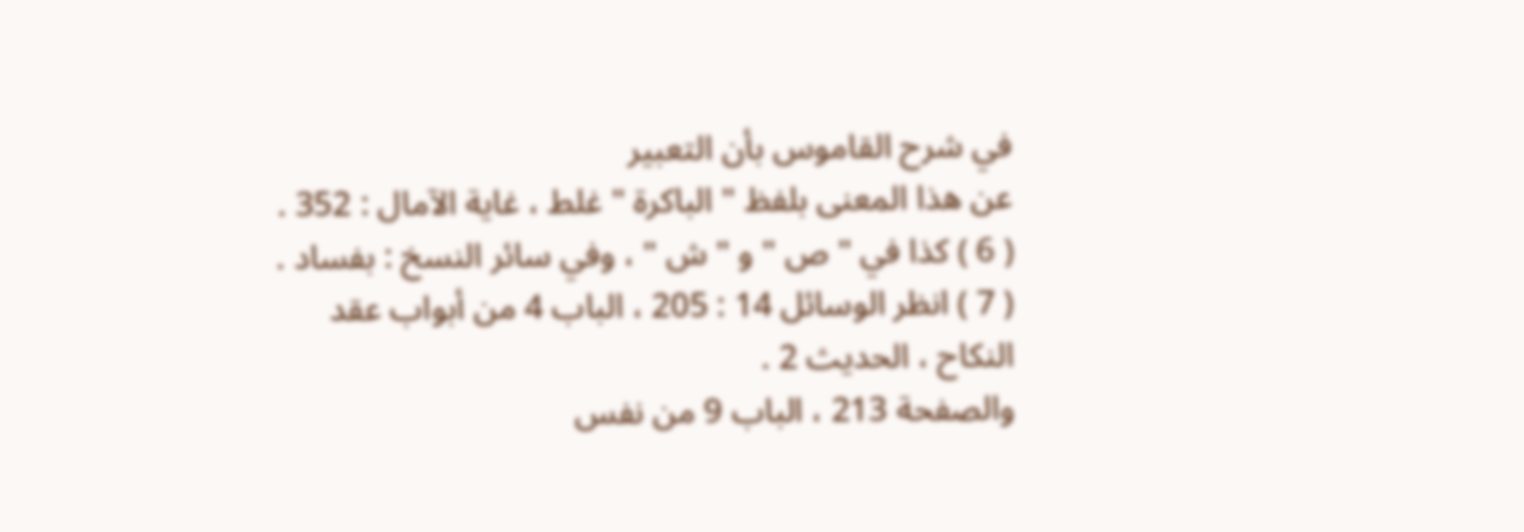في شرح القاموس بأن التعبير
عن هذا المعنى بلفظ " الباكرة " غلط ، غاية الآمال : 352 .
( 6 ) كذا في " ص " و " ش " ، وفي سائر النسخ : بفساد .
( 7 ) انظر الوسائل 14 : 205 ، الباب 4 من أبواب عقد النكاح ، الحديث 2 .
والصفحة 213 ، الباب 9 من نفس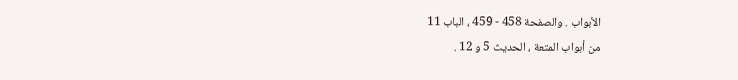الأبواب . والصفحة 458 - 459 ، الباب 11
من أبواب المتعة ، الحديث 5 و 12 .